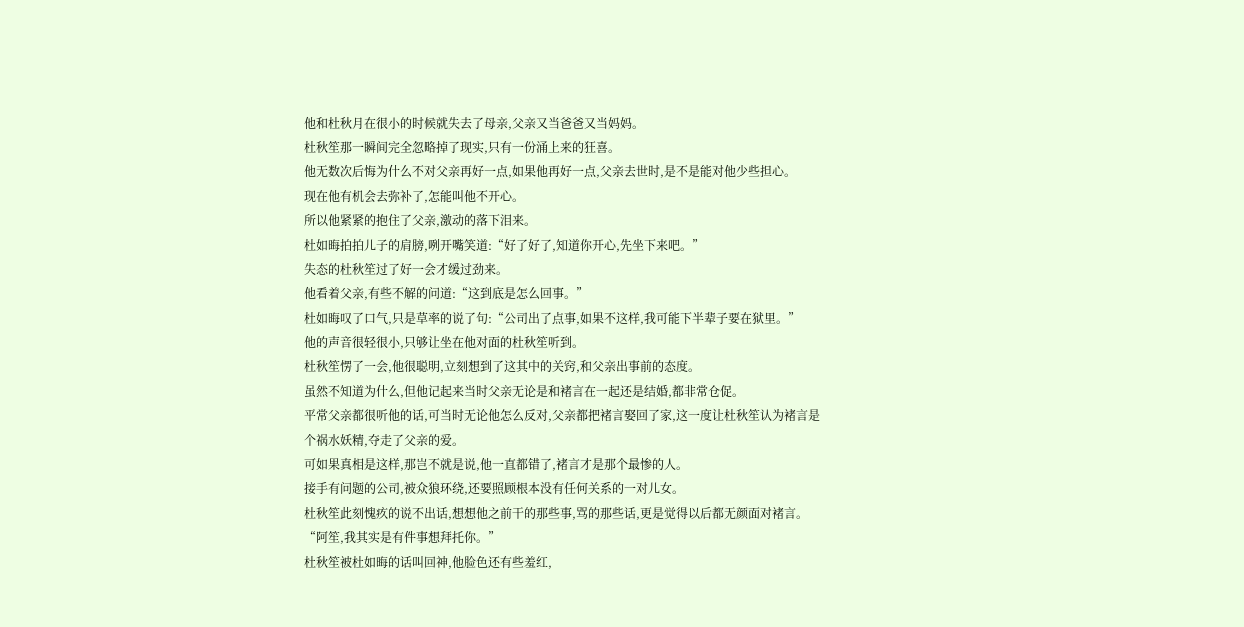他和杜秋月在很小的时候就失去了母亲,父亲又当爸爸又当妈妈。
杜秋笙那一瞬间完全忽略掉了现实,只有一份涌上来的狂喜。
他无数次后悔为什么不对父亲再好一点,如果他再好一点,父亲去世时,是不是能对他少些担心。
现在他有机会去弥补了,怎能叫他不开心。
所以他紧紧的抱住了父亲,激动的落下泪来。
杜如晦拍拍儿子的肩膀,咧开嘴笑道:“好了好了,知道你开心,先坐下来吧。”
失态的杜秋笙过了好一会才缓过劲来。
他看着父亲,有些不解的问道:“这到底是怎么回事。”
杜如晦叹了口气,只是草率的说了句:“公司出了点事,如果不这样,我可能下半辈子要在狱里。”
他的声音很轻很小,只够让坐在他对面的杜秋笙听到。
杜秋笙愣了一会,他很聪明,立刻想到了这其中的关窍,和父亲出事前的态度。
虽然不知道为什么,但他记起来当时父亲无论是和褚言在一起还是结婚,都非常仓促。
平常父亲都很听他的话,可当时无论他怎么反对,父亲都把褚言娶回了家,这一度让杜秋笙认为褚言是个祸水妖精,夺走了父亲的爱。
可如果真相是这样,那岂不就是说,他一直都错了,褚言才是那个最惨的人。
接手有问题的公司,被众狼环绕,还要照顾根本没有任何关系的一对儿女。
杜秋笙此刻愧疚的说不出话,想想他之前干的那些事,骂的那些话,更是觉得以后都无颜面对褚言。
“阿笙,我其实是有件事想拜托你。”
杜秋笙被杜如晦的话叫回神,他脸色还有些羞红,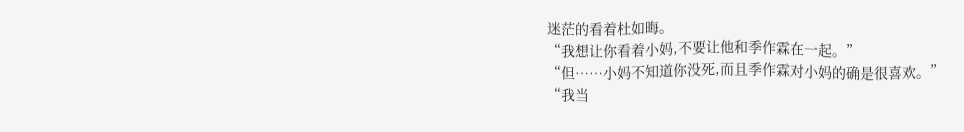迷茫的看着杜如晦。
“我想让你看着小妈,不要让他和季作霖在一起。”
“但……小妈不知道你没死,而且季作霖对小妈的确是很喜欢。”
“我当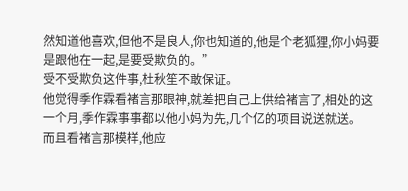然知道他喜欢,但他不是良人,你也知道的,他是个老狐狸,你小妈要是跟他在一起,是要受欺负的。”
受不受欺负这件事,杜秋笙不敢保证。
他觉得季作霖看褚言那眼神,就差把自己上供给褚言了,相处的这一个月,季作霖事事都以他小妈为先,几个亿的项目说送就送。
而且看褚言那模样,他应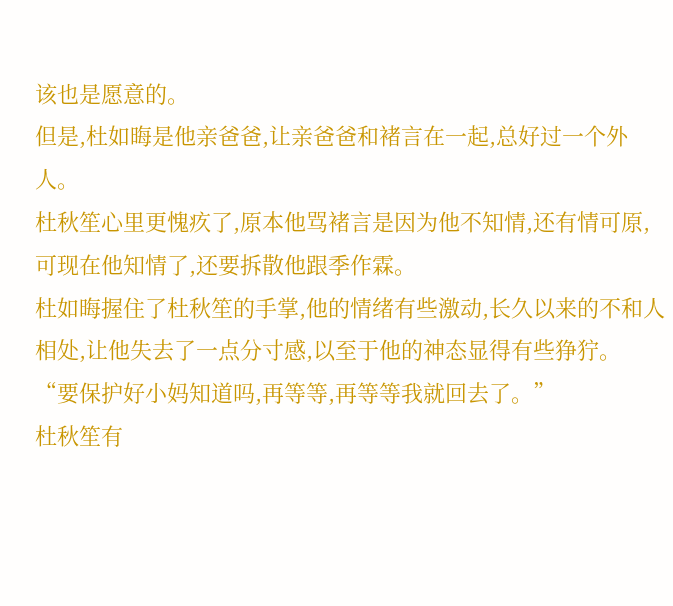该也是愿意的。
但是,杜如晦是他亲爸爸,让亲爸爸和褚言在一起,总好过一个外人。
杜秋笙心里更愧疚了,原本他骂褚言是因为他不知情,还有情可原,可现在他知情了,还要拆散他跟季作霖。
杜如晦握住了杜秋笙的手掌,他的情绪有些激动,长久以来的不和人相处,让他失去了一点分寸感,以至于他的神态显得有些狰狞。
“要保护好小妈知道吗,再等等,再等等我就回去了。”
杜秋笙有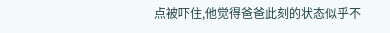点被吓住,他觉得爸爸此刻的状态似乎不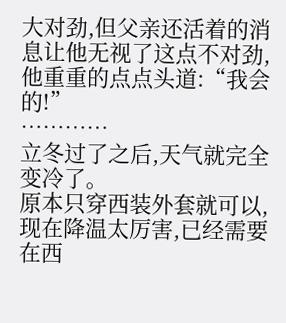大对劲,但父亲还活着的消息让他无视了这点不对劲,他重重的点点头道:“我会的!”
…………
立冬过了之后,天气就完全变冷了。
原本只穿西装外套就可以,现在降温太厉害,已经需要在西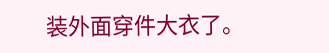装外面穿件大衣了。